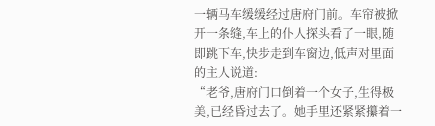一辆马车缓缓经过唐府门前。车帘被掀开一条缝,车上的仆人探头看了一眼,随即跳下车,快步走到车窗边,低声对里面的主人说道:
“老爷,唐府门口倒着一个女子,生得极美,已经昏过去了。她手里还紧紧攥着一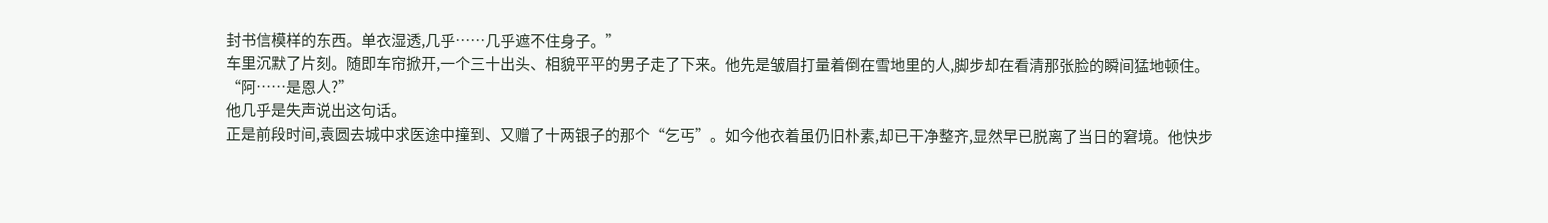封书信模样的东西。单衣湿透,几乎……几乎遮不住身子。”
车里沉默了片刻。随即车帘掀开,一个三十出头、相貌平平的男子走了下来。他先是皱眉打量着倒在雪地里的人,脚步却在看清那张脸的瞬间猛地顿住。
“阿……是恩人?”
他几乎是失声说出这句话。
正是前段时间,袁圆去城中求医途中撞到、又赠了十两银子的那个“乞丐”。如今他衣着虽仍旧朴素,却已干净整齐,显然早已脱离了当日的窘境。他快步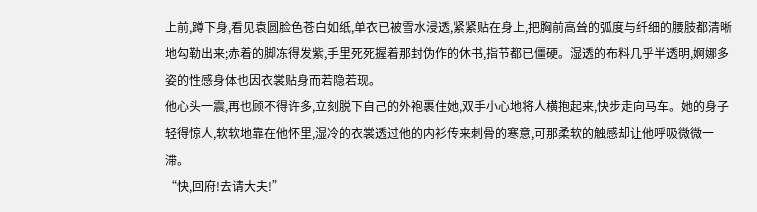上前,蹲下身,看见袁圆脸色苍白如纸,单衣已被雪水浸透,紧紧贴在身上,把胸前高耸的弧度与纤细的腰肢都清晰地勾勒出来;赤着的脚冻得发紫,手里死死握着那封伪作的休书,指节都已僵硬。湿透的布料几乎半透明,婀娜多姿的性感身体也因衣裳贴身而若隐若现。
他心头一震,再也顾不得许多,立刻脱下自己的外袍裹住她,双手小心地将人横抱起来,快步走向马车。她的身子轻得惊人,软软地靠在他怀里,湿冷的衣裳透过他的内衫传来刺骨的寒意,可那柔软的触感却让他呼吸微微一滞。
“快,回府!去请大夫!”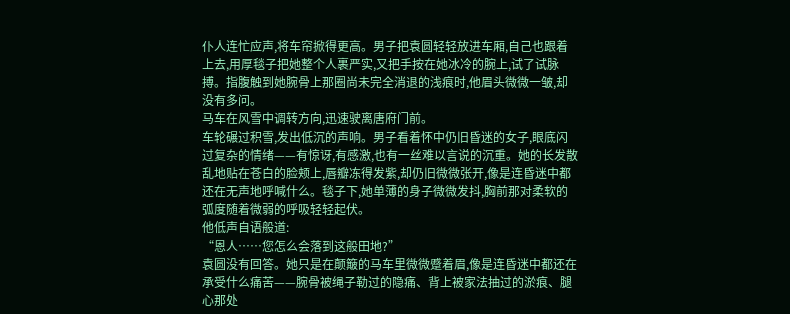仆人连忙应声,将车帘掀得更高。男子把袁圆轻轻放进车厢,自己也跟着上去,用厚毯子把她整个人裹严实,又把手按在她冰冷的腕上,试了试脉搏。指腹触到她腕骨上那圈尚未完全消退的浅痕时,他眉头微微一皱,却没有多问。
马车在风雪中调转方向,迅速驶离唐府门前。
车轮碾过积雪,发出低沉的声响。男子看着怀中仍旧昏迷的女子,眼底闪过复杂的情绪——有惊讶,有感激,也有一丝难以言说的沉重。她的长发散乱地贴在苍白的脸颊上,唇瓣冻得发紫,却仍旧微微张开,像是连昏迷中都还在无声地呼喊什么。毯子下,她单薄的身子微微发抖,胸前那对柔软的弧度随着微弱的呼吸轻轻起伏。
他低声自语般道:
“恩人……您怎么会落到这般田地?”
袁圆没有回答。她只是在颠簸的马车里微微蹙着眉,像是连昏迷中都还在承受什么痛苦——腕骨被绳子勒过的隐痛、背上被家法抽过的淤痕、腿心那处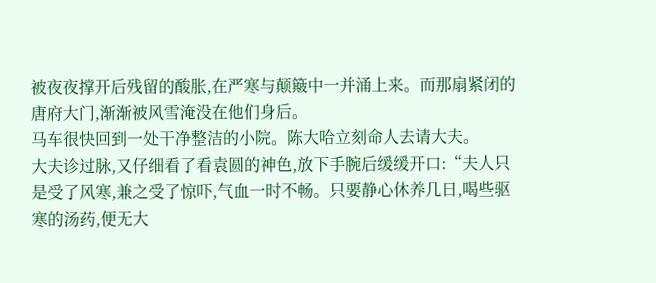被夜夜撑开后残留的酸胀,在严寒与颠簸中一并涌上来。而那扇紧闭的唐府大门,渐渐被风雪淹没在他们身后。
马车很快回到一处干净整洁的小院。陈大哈立刻命人去请大夫。
大夫诊过脉,又仔细看了看袁圆的神色,放下手腕后缓缓开口:“夫人只是受了风寒,兼之受了惊吓,气血一时不畅。只要静心休养几日,喝些驱寒的汤药,便无大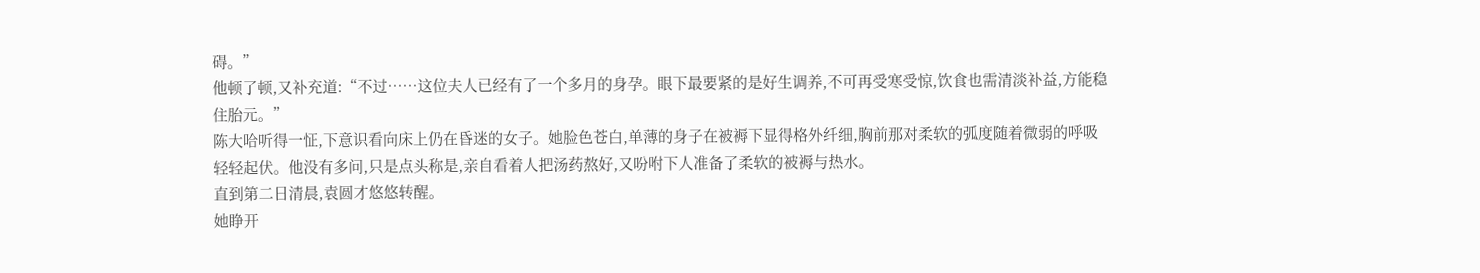碍。”
他顿了顿,又补充道:“不过……这位夫人已经有了一个多月的身孕。眼下最要紧的是好生调养,不可再受寒受惊,饮食也需清淡补益,方能稳住胎元。”
陈大哈听得一怔,下意识看向床上仍在昏迷的女子。她脸色苍白,单薄的身子在被褥下显得格外纤细,胸前那对柔软的弧度随着微弱的呼吸轻轻起伏。他没有多问,只是点头称是,亲自看着人把汤药熬好,又吩咐下人准备了柔软的被褥与热水。
直到第二日清晨,袁圆才悠悠转醒。
她睁开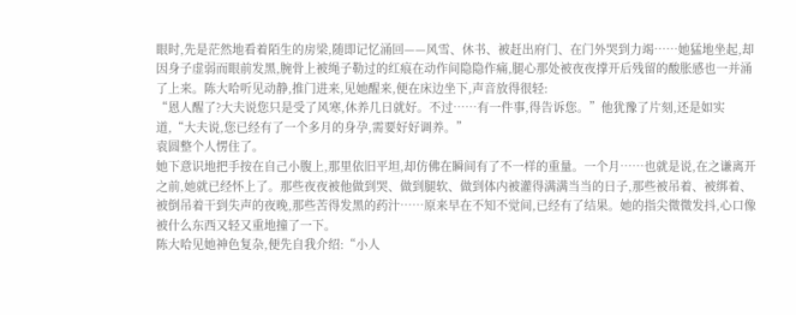眼时,先是茫然地看着陌生的房梁,随即记忆涌回——风雪、休书、被赶出府门、在门外哭到力竭……她猛地坐起,却因身子虚弱而眼前发黑,腕骨上被绳子勒过的红痕在动作间隐隐作痛,腿心那处被夜夜撑开后残留的酸胀感也一并涌了上来。陈大哈听见动静,推门进来,见她醒来,便在床边坐下,声音放得很轻:
“恩人醒了?大夫说您只是受了风寒,休养几日就好。不过……有一件事,得告诉您。”他犹豫了片刻,还是如实道,“大夫说,您已经有了一个多月的身孕,需要好好调养。”
袁圆整个人愣住了。
她下意识地把手按在自己小腹上,那里依旧平坦,却仿佛在瞬间有了不一样的重量。一个月……也就是说,在之谦离开之前,她就已经怀上了。那些夜夜被他做到哭、做到腿软、做到体内被灌得满满当当的日子,那些被吊着、被绑着、被倒吊着干到失声的夜晚,那些苦得发黑的药汁……原来早在不知不觉间,已经有了结果。她的指尖微微发抖,心口像被什么东西又轻又重地撞了一下。
陈大哈见她神色复杂,便先自我介绍:“小人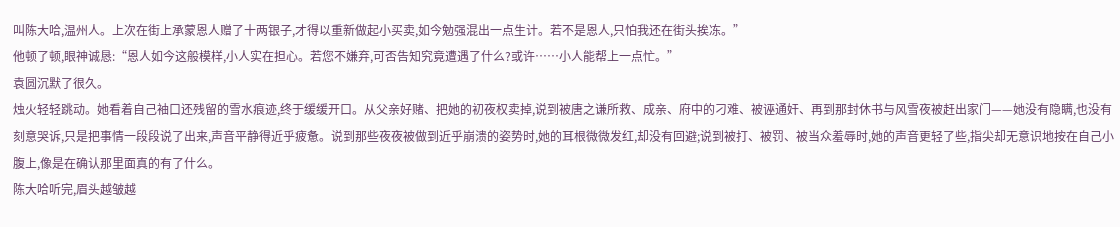叫陈大哈,温州人。上次在街上承蒙恩人赠了十两银子,才得以重新做起小买卖,如今勉强混出一点生计。若不是恩人,只怕我还在街头挨冻。”
他顿了顿,眼神诚恳:“恩人如今这般模样,小人实在担心。若您不嫌弃,可否告知究竟遭遇了什么?或许……小人能帮上一点忙。”
袁圆沉默了很久。
烛火轻轻跳动。她看着自己袖口还残留的雪水痕迹,终于缓缓开口。从父亲好赌、把她的初夜权卖掉,说到被唐之谦所救、成亲、府中的刁难、被诬通奸、再到那封休书与风雪夜被赶出家门——她没有隐瞒,也没有刻意哭诉,只是把事情一段段说了出来,声音平静得近乎疲惫。说到那些夜夜被做到近乎崩溃的姿势时,她的耳根微微发红,却没有回避;说到被打、被罚、被当众羞辱时,她的声音更轻了些,指尖却无意识地按在自己小腹上,像是在确认那里面真的有了什么。
陈大哈听完,眉头越皱越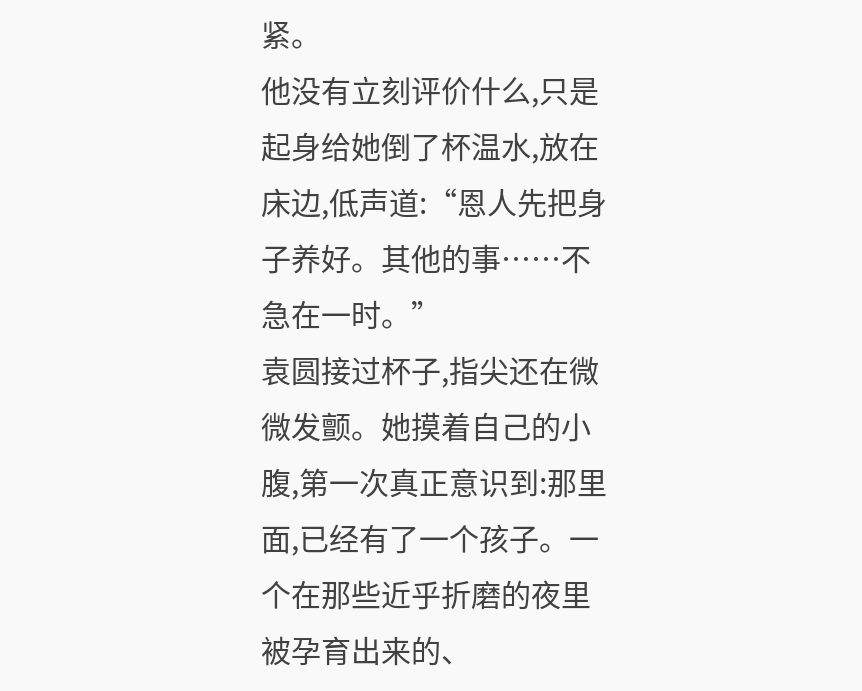紧。
他没有立刻评价什么,只是起身给她倒了杯温水,放在床边,低声道:“恩人先把身子养好。其他的事……不急在一时。”
袁圆接过杯子,指尖还在微微发颤。她摸着自己的小腹,第一次真正意识到:那里面,已经有了一个孩子。一个在那些近乎折磨的夜里被孕育出来的、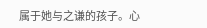属于她与之谦的孩子。心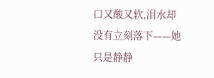口又酸又软,泪水却没有立刻落下——她只是静静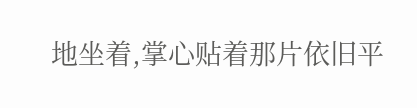地坐着,掌心贴着那片依旧平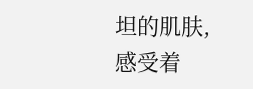坦的肌肤,感受着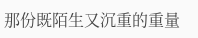那份既陌生又沉重的重量